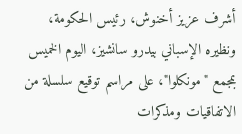أشرف عزيز أخنوش، رئيس الحكومة، ونظيره الإسباني بيدرو سانشيز، اليوم الخميس بمجمع "مونكلوا"، على مراسم توقيع سلسلة من الاتفاقيات ومذكرات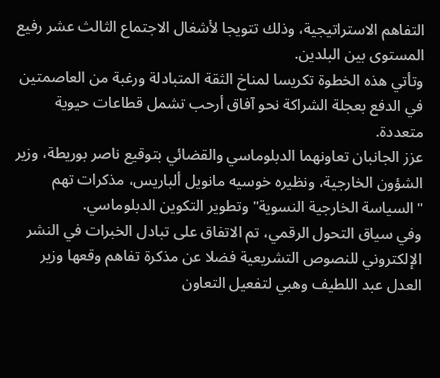التفاهم الاستراتيجية، وذلك تتويجا لأشغال الاجتماع الثالث عشر رفيع المستوى بين البلدين.
وتأتي هذه الخطوة تكريسا لمناخ الثقة المتبادلة ورغبة من العاصمتين في الدفع بعجلة الشراكة نحو آفاق أرحب تشمل قطاعات حيوية متعددة.
عزز الجانبان تعاونهما الدبلوماسي والقضائي بتوقيع ناصر بوريطة، وزير الشؤون الخارجية، ونظيره خوسيه مانويل ألباريس، مذكرات تهم "السياسة الخارجية النسوية" وتطوير التكوين الدبلوماسي.
وفي سياق التحول الرقمي، تم الاتفاق على تبادل الخبرات في النشر الإلكتروني للنصوص التشريعية فضلا عن مذكرة تفاهم وقعها وزير العدل عبد اللطيف وهبي لتفعيل التعاون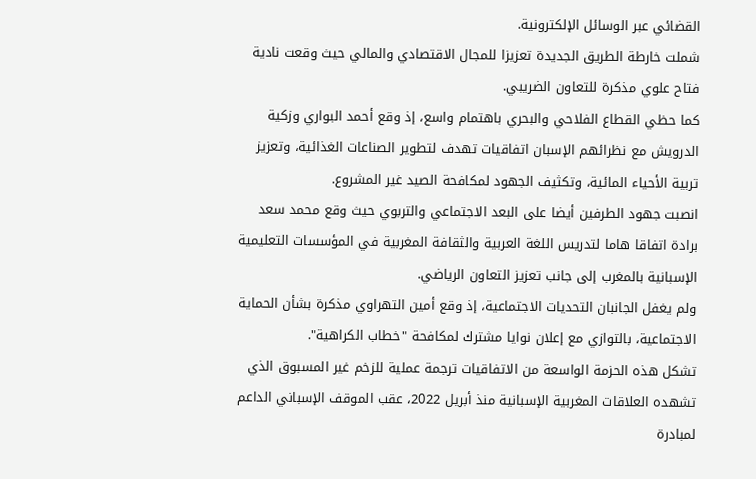القضائي عبر الوسائل الإلكترونية.
شملت خارطة الطريق الجديدة تعزيزا للمجال الاقتصادي والمالي حيث وقعت نادية فتاح علوي مذكرة للتعاون الضريبي.
كما حظي القطاع الفلاحي والبحري باهتمام واسع، إذ وقع أحمد البواري وزكية الدرويش مع نظرائهم الإسبان اتفاقيات تهدف لتطوير الصناعات الغذائية، وتعزيز تربية الأحياء المائية، وتكثيف الجهود لمكافحة الصيد غير المشروع.
انصبت جهود الطرفين أيضا على البعد الاجتماعي والتربوي حيث وقع محمد سعد برادة اتفاقا هاما لتدريس اللغة العربية والثقافة المغربية في المؤسسات التعليمية الإسبانية بالمغرب إلى جانب تعزيز التعاون الرياضي.
ولم يغفل الجانبان التحديات الاجتماعية، إذ وقع أمين التهراوي مذكرة بشأن الحماية الاجتماعية، بالتوازي مع إعلان نوايا مشترك لمكافحة "خطاب الكراهية".
تشكل هذه الحزمة الواسعة من الاتفاقيات ترجمة عملية للزخم غير المسبوق الذي تشهده العلاقات المغربية الإسبانية منذ أبريل 2022، عقب الموقف الإسباني الداعم لمبادرة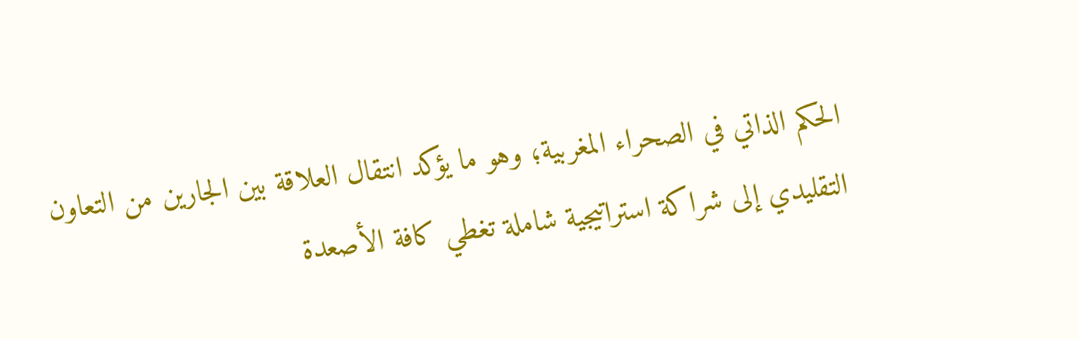الحكم الذاتي في الصحراء المغربية؛ وهو ما يؤكد انتقال العلاقة بين الجارين من التعاون التقليدي إلى شراكة استراتيجية شاملة تغطي كافة الأصعدة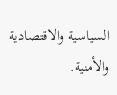السياسية والاقتصادية والأمنية.